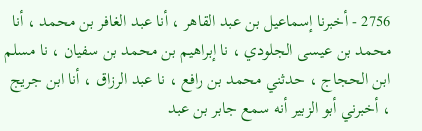2756 - أخبرنا إسماعيل بن عبد القاهر ، أنا عبد الغافر بن محمد ، أنا محمد بن عيسى الجلودي ، نا إبراهيم بن محمد بن سفيان ، نا مسلم ابن الحجاج ، حدثني محمد بن رافع ، نا عبد الرزاق ، أنا ابن جريج ، أخبرني أبو الزبير أنه سمع جابر بن عبد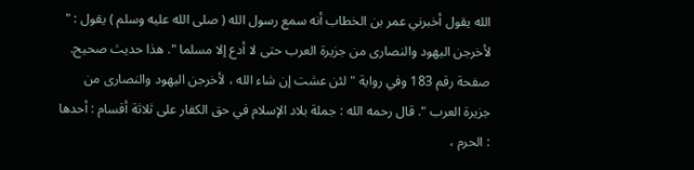الله يقول أخبرني عمر بن الخطاب أنه سمع رسول الله ( صلى الله عليه وسلم ) يقول : " لأخرجن اليهود والنصارى من جزيرة العرب حتى لا أدع إلا مسلما ". هذا حديث صحيح. صفحة رقم 183 وفي رواية " لئن عشت إن شاء الله ، لأخرجن اليهود والنصارى من جزيرة العرب ". قال رحمه الله : جملة بلاد الإسلام في حق الكفار على ثلاثة أقسام : أحدها : الحرم ،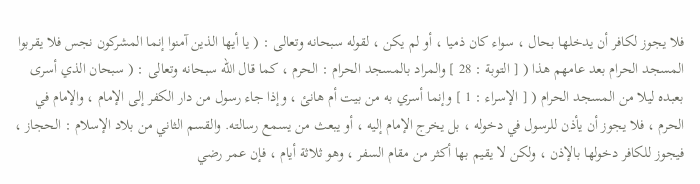فلا يجوز لكافر أن يدخلها بحال ، سواء كان ذميا ، أو لم يكن ، لقوله سبحانه وتعالى : ( يا أيها الذين آمنوا إنما المشركون نجس فلا يقربوا المسجد الحرام بعد عامهم هذا ( [ التوبة : 28 ] والمراد بالمسجد الحرام : الحرم ، كما قال الله سبحانه وتعالى : ( سبحان الذي أسرى بعبده ليلا من المسجد الحرام ( [ الإسراء : 1 ] وإنما أسري به من بيت أم هانئ ، وإذا جاء رسول من دار الكفر إلى الإمام ، والإمام في الحرم ، فلا يجوز أن يأذن للرسول في دخوله ، بل يخرج الإمام إليه ، أو يبعث من يسمع رسالته. والقسم الثاني من بلاد الإسلام : الحجاز ، فيجوز للكافر دخولها بالإذن ، ولكن لا يقيم بها أكثر من مقام السفر ، وهو ثلاثة أيام ، فإن عمر رضي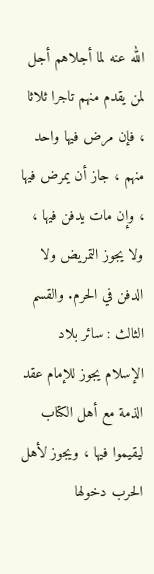الله عنه لما أجلاهم أجل لمن يقدم منهم تاجرا ثلاثا ، فإن مرض فيها واحد منهم ، جاز أن يمرض فيها ، وإن مات يدفن فيها ، ولا يجوز التمريض ولا الدفن في الحرم. والقسم الثالث : سائر بلاد الإسلام يجوز للإمام عقد الذمة مع أهل الكتاب ليقيموا فيها ، ويجوز لأهل الحرب دخولها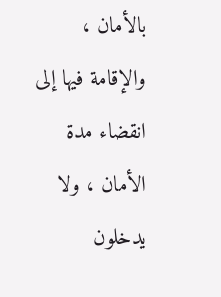بالأمان ، والإقامة فيها إلى انقضاء مدة الأمان ، ولا يدخلون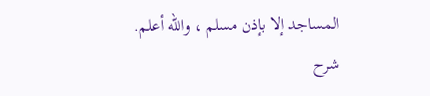المساجد إلا بإذن مسلم ، والله أعلم.
شرح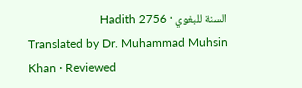السنة للبغوي · Hadith 2756
Translated by Dr. Muhammad Muhsin Khan · Reviewed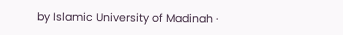by Islamic University of Madinah ·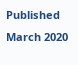Published March 2020